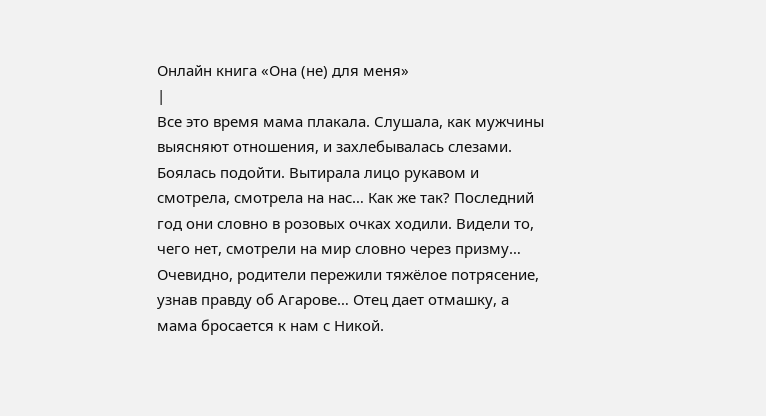Онлайн книга «Она (не) для меня»
|
Все это время мама плакала. Слушала, как мужчины выясняют отношения, и захлебывалась слезами. Боялась подойти. Вытирала лицо рукавом и смотрела, смотрела на нас… Как же так? Последний год они словно в розовых очках ходили. Видели то, чего нет, смотрели на мир словно через призму… Очевидно, родители пережили тяжёлое потрясение, узнав правду об Агарове… Отец дает отмашку, а мама бросается к нам с Никой.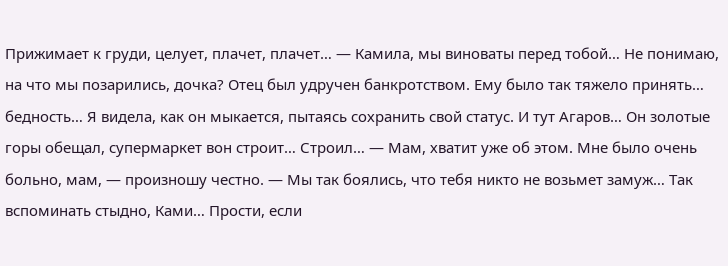Прижимает к груди, целует, плачет, плачет… — Камила, мы виноваты перед тобой… Не понимаю, на что мы позарились, дочка? Отец был удручен банкротством. Ему было так тяжело принять… бедность… Я видела, как он мыкается, пытаясь сохранить свой статус. И тут Агаров… Он золотые горы обещал, супермаркет вон строит… Строил… — Мам, хватит уже об этом. Мне было очень больно, мам, — произношу честно. — Мы так боялись, что тебя никто не возьмет замуж… Так вспоминать стыдно, Ками… Прости, если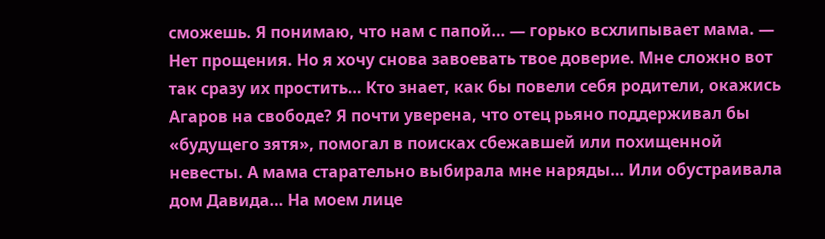сможешь. Я понимаю, что нам с папой… — горько всхлипывает мама. — Нет прощения. Но я хочу снова завоевать твое доверие. Мне сложно вот так сразу их простить… Кто знает, как бы повели себя родители, окажись Агаров на свободе? Я почти уверена, что отец рьяно поддерживал бы «будущего зятя», помогал в поисках сбежавшей или похищенной невесты. А мама старательно выбирала мне наряды… Или обустраивала дом Давида… На моем лице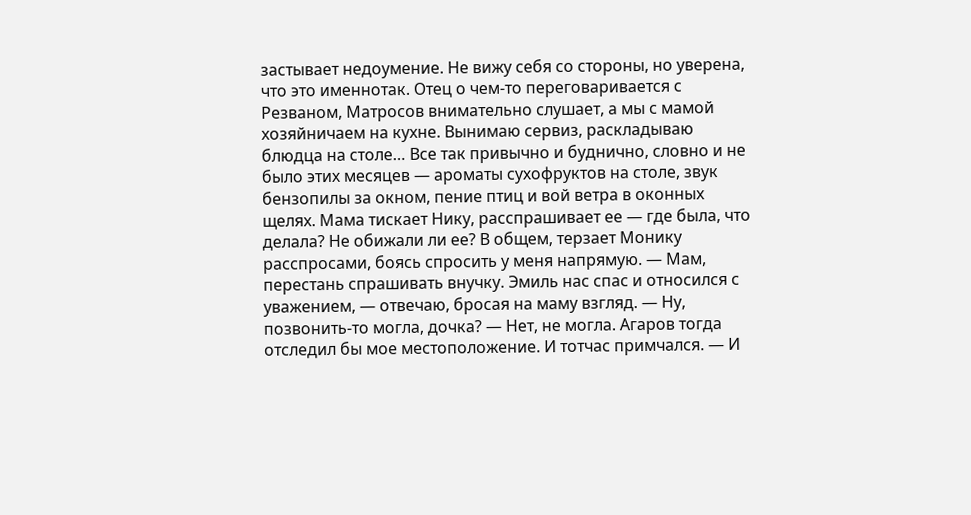застывает недоумение. Не вижу себя со стороны, но уверена, что это именнотак. Отец о чем-то переговаривается с Резваном, Матросов внимательно слушает, а мы с мамой хозяйничаем на кухне. Вынимаю сервиз, раскладываю блюдца на столе… Все так привычно и буднично, словно и не было этих месяцев — ароматы сухофруктов на столе, звук бензопилы за окном, пение птиц и вой ветра в оконных щелях. Мама тискает Нику, расспрашивает ее — где была, что делала? Не обижали ли ее? В общем, терзает Монику расспросами, боясь спросить у меня напрямую. — Мам, перестань спрашивать внучку. Эмиль нас спас и относился с уважением, — отвечаю, бросая на маму взгляд. — Ну, позвонить-то могла, дочка? — Нет, не могла. Агаров тогда отследил бы мое местоположение. И тотчас примчался. — И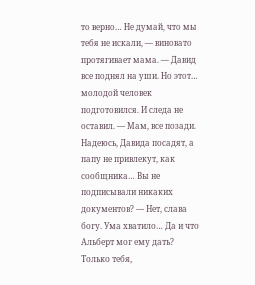то верно… Не думай, что мы тебя не искали, — виновато протягивает мама. — Давид все поднял на уши. Но этот… молодой человек подготовился. И следа не оставил. — Мам, все позади. Надеюсь, Давида посадят, а папу не привлекут, как сообщника… Вы не подписывали никаких документов? — Нет, слава богу. Ума хватило… Да и что Альберт мог ему дать? Только тебя,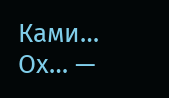Ками… Ох… —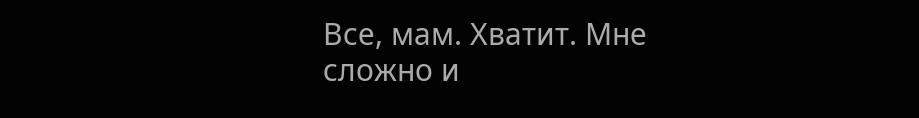Все, мам. Хватит. Мне сложно и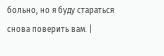больно, но я буду стараться снова поверить вам. |